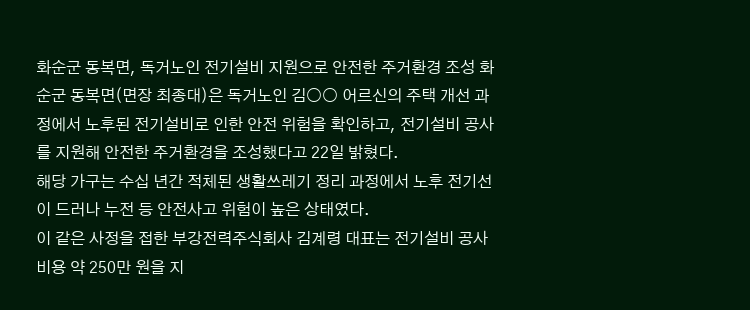화순군 동복면, 독거노인 전기설비 지원으로 안전한 주거환경 조성 화순군 동복면(면장 최종대)은 독거노인 김○○ 어르신의 주택 개선 과정에서 노후된 전기설비로 인한 안전 위험을 확인하고, 전기설비 공사를 지원해 안전한 주거환경을 조성했다고 22일 밝혔다.
해당 가구는 수십 년간 적체된 생활쓰레기 정리 과정에서 노후 전기선이 드러나 누전 등 안전사고 위험이 높은 상태였다.
이 같은 사정을 접한 부강전력주식회사 김계령 대표는 전기설비 공사 비용 약 250만 원을 지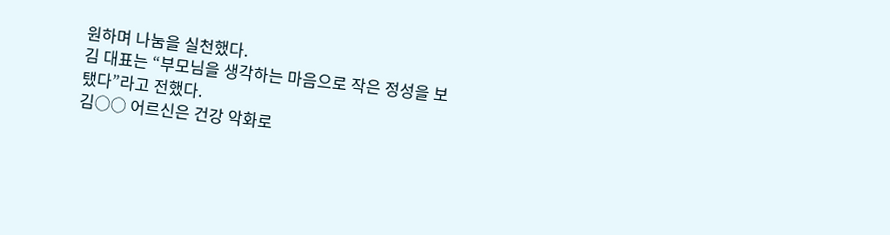원하며 나눔을 실천했다.
김 대표는 “부모님을 생각하는 마음으로 작은 정성을 보탰다”라고 전했다.
김○○ 어르신은 건강 악화로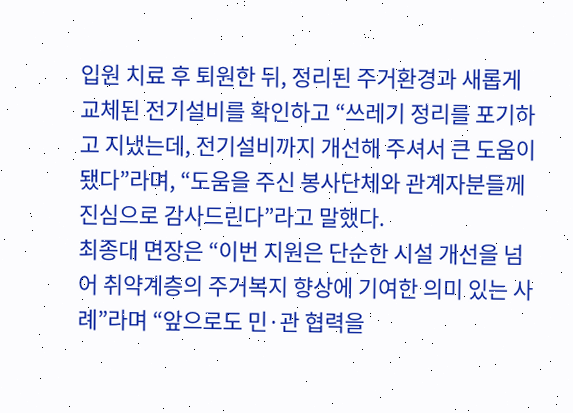입원 치료 후 퇴원한 뒤, 정리된 주거환경과 새롭게 교체된 전기설비를 확인하고 “쓰레기 정리를 포기하고 지냈는데, 전기설비까지 개선해 주셔서 큰 도움이 됐다”라며, “도움을 주신 봉사단체와 관계자분들께 진심으로 감사드린다”라고 말했다.
최종대 면장은 “이번 지원은 단순한 시설 개선을 넘어 취약계층의 주거복지 향상에 기여한 의미 있는 사례”라며 “앞으로도 민·관 협력을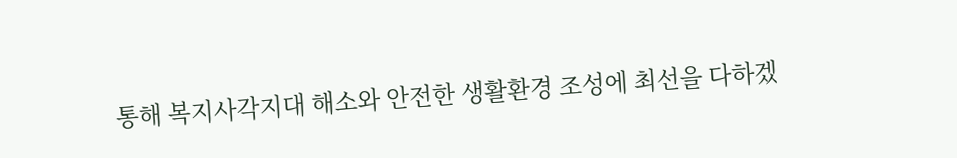통해 복지사각지대 해소와 안전한 생활환경 조성에 최선을 다하겠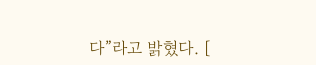다”라고 밝혔다. [